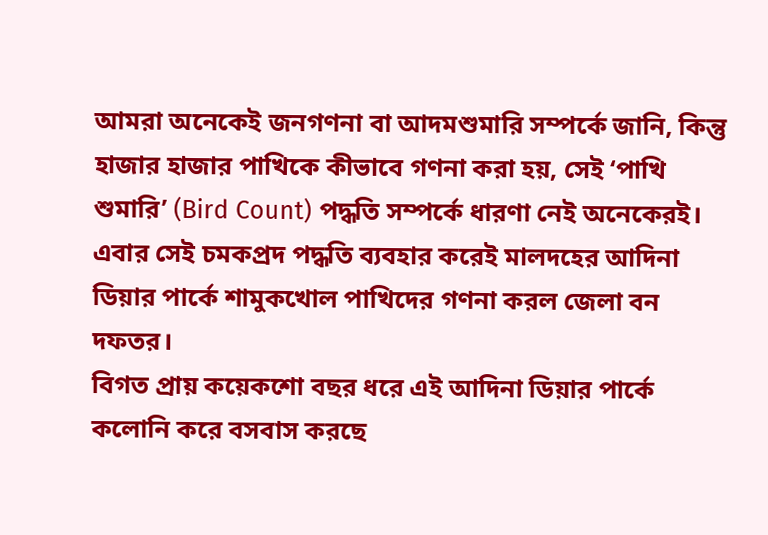আমরা অনেকেই জনগণনা বা আদমশুমারি সম্পর্কে জানি, কিন্তু হাজার হাজার পাখিকে কীভাবে গণনা করা হয়, সেই ‘পাখি শুমারি’ (Bird Count) পদ্ধতি সম্পর্কে ধারণা নেই অনেকেরই। এবার সেই চমকপ্রদ পদ্ধতি ব্যবহার করেই মালদহের আদিনা ডিয়ার পার্কে শামুকখোল পাখিদের গণনা করল জেলা বন দফতর।
বিগত প্রায় কয়েকশো বছর ধরে এই আদিনা ডিয়ার পার্কে কলোনি করে বসবাস করছে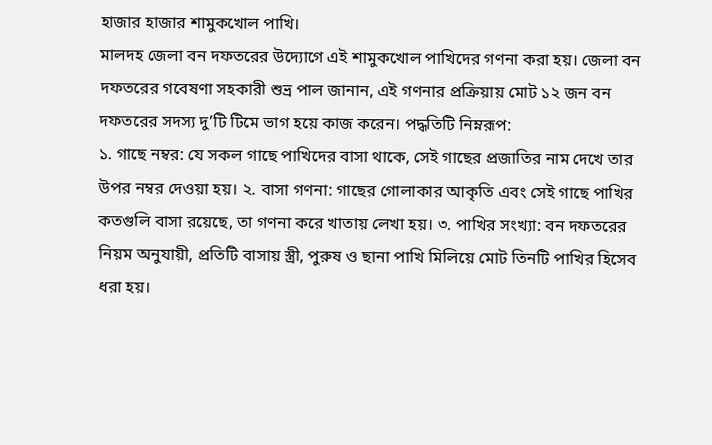হাজার হাজার শামুকখোল পাখি।
মালদহ জেলা বন দফতরের উদ্যোগে এই শামুকখোল পাখিদের গণনা করা হয়। জেলা বন দফতরের গবেষণা সহকারী শুভ্র পাল জানান, এই গণনার প্রক্রিয়ায় মোট ১২ জন বন দফতরের সদস্য দু’টি টিমে ভাগ হয়ে কাজ করেন। পদ্ধতিটি নিম্নরূপ:
১. গাছে নম্বর: যে সকল গাছে পাখিদের বাসা থাকে, সেই গাছের প্রজাতির নাম দেখে তার উপর নম্বর দেওয়া হয়। ২. বাসা গণনা: গাছের গোলাকার আকৃতি এবং সেই গাছে পাখির কতগুলি বাসা রয়েছে, তা গণনা করে খাতায় লেখা হয়। ৩. পাখির সংখ্যা: বন দফতরের নিয়ম অনুযায়ী, প্রতিটি বাসায় স্ত্রী, পুরুষ ও ছানা পাখি মিলিয়ে মোট তিনটি পাখির হিসেব ধরা হয়।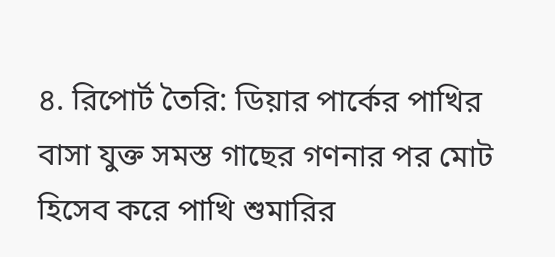৪. রিপোর্ট তৈরি: ডিয়ার পার্কের পাখির বাসা যুক্ত সমস্ত গাছের গণনার পর মোট হিসেব করে পাখি শুমারির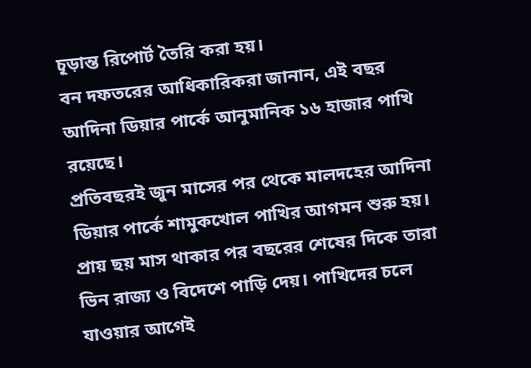চূড়ান্ত রিপোর্ট তৈরি করা হয়।
বন দফতরের আধিকারিকরা জানান, এই বছর আদিনা ডিয়ার পার্কে আনুমানিক ১৬ হাজার পাখি রয়েছে।
প্রতিবছরই জুন মাসের পর থেকে মালদহের আদিনা ডিয়ার পার্কে শামুকখোল পাখির আগমন শুরু হয়। প্রায় ছয় মাস থাকার পর বছরের শেষের দিকে তারা ভিন রাজ্য ও বিদেশে পাড়ি দেয়। পাখিদের চলে যাওয়ার আগেই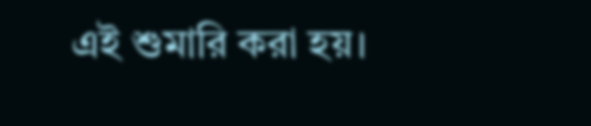এই শুমারি করা হয়।